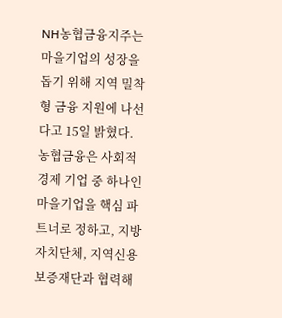NH농협금융지주는 마을기업의 성장을 돕기 위해 지역 밀착형 금융 지원에 나선다고 15일 밝혔다.
농협금융은 사회적 경제 기업 중 하나인 마을기업을 핵심 파트너로 정하고, 지방자치단체, 지역신용보증재단과 협력해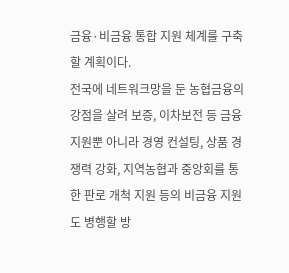금융·비금융 통합 지원 체계를 구축할 계획이다.
전국에 네트워크망을 둔 농협금융의 강점을 살려 보증, 이차보전 등 금융 지원뿐 아니라 경영 컨설팅, 상품 경쟁력 강화, 지역농협과 중앙회를 통한 판로 개척 지원 등의 비금융 지원도 병행할 방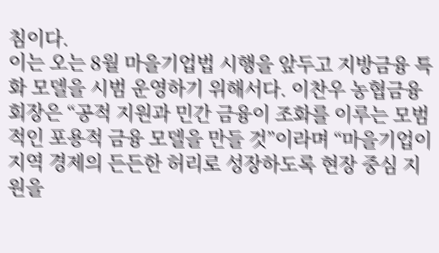침이다.
이는 오는 8월 마을기업법 시행을 앞두고 지방금융 특화 모델을 시범 운영하기 위해서다. 이찬우 농협금융 회장은 “공적 지원과 민간 금융이 조화를 이루는 모범적인 포용적 금융 모델을 만들 것”이라며 “마을기업이 지역 경제의 든든한 허리로 성장하도록 현장 중심 지원을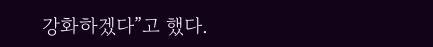강화하겠다”고 했다.